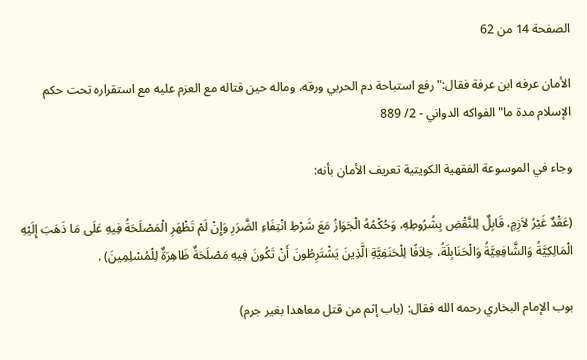الصفحة 14 من 62

الأمان عرفه ابن عرفة فقال:"رفع استباحة دم الحربي ورقه، وماله حين قتاله مع العزم عليه مع استقراره تحت حكم الإسلام مدة ما"الفواكه الدواني - 2/ 889

وجاء في الموسوعة الفقهية الكويتية تعريف الأمان بأنه:

(عَقْدٌ غَيْرُ لاَزِمٍ، قَابِلٌ لِلنَّقْضِ بِشُرُوطِهِ، وَحُكْمُهُ الْجَوَازُ مَعَ شَرْطِ انْتِفَاءِ الضَّرَرِ وَإِنْ لَمْ تَظْهَرِ الْمَصْلَحَةُ فِيهِ عَلَى مَا ذَهَبَ إِلَيْهِ الْمَالِكِيَّةُ وَالشَّافِعِيَّةُ وَالْحَنَابِلَةُ، خِلاَفًا لِلْحَنَفِيَّةِ الَّذِينَ يَشْتَرِطُونَ أَنْ تَكُونَ فِيهِ مَصْلَحَةٌ ظَاهِرَةٌ لِلْمُسْلِمِينَ) .

بوب الإمام البخاري رحمه الله فقال: (باب إثم من قتل معاهدا بغير جرم)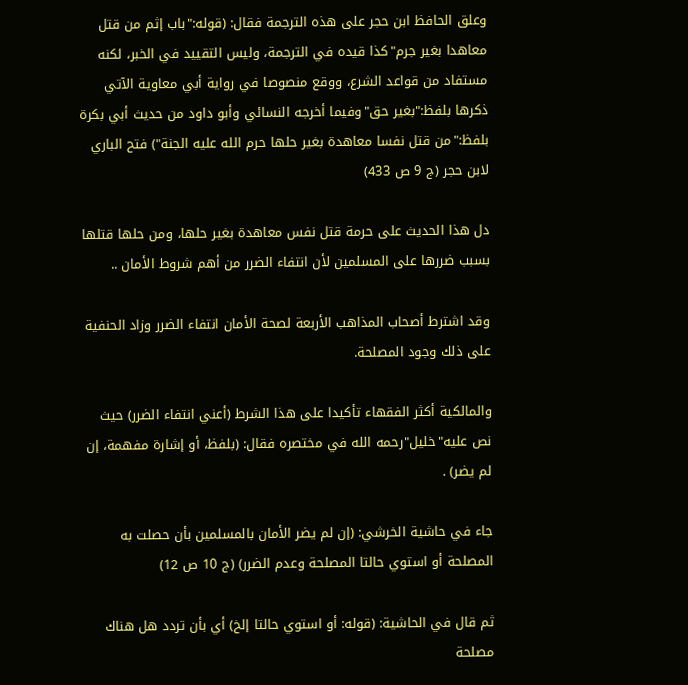وعلق الحافظ ابن حجر على هذه الترجمة فقال: (قوله:"باب إثم من قتل معاهدا بغير جرم"كذا قيده في الترجمة، وليس التقييد في الخبر، لكنه مستفاد من قواعد الشرع، ووقع منصوصا في رواية أبي معاوية الآتي ذكرها بلفظ:"بغير حق"وفيما أخرجه النسائي وأبو داود من حديث أبي بكرة بلفظ:"من قتل نفسا معاهدة بغير حلها حرم الله عليه الجنة") فتح الباري لابن حجر (ج 9 ص 433)

دل هذا الحديث على حرمة قتل نفس معاهدة بغير حلها، ومن حلها قتلها بسبب ضررها على المسلمين لأن انتفاء الضرر من أهم شروط الأمان ..

وقد اشترط أصحاب المذاهب الأربعة لصحة الأمان انتفاء الضرر وزاد الحنفية على ذلك وجود المصلحة.

والمالكية أكثر الفقهاء تأكيدا على هذا الشرط (أعني انتفاء الضرر) حيث نص عليه"خليل"رحمه الله في مختصره فقال: (بلفظ، أو إشارة مفهمة، إن لم يضر) .

جاء في حاشية الخرشي: (إن لم يضر الأمان بالمسلمين بأن حصلت به المصلحة أو استوي حالتا المصلحة وعدم الضرر) (ج 10 ص 12)

ثم قال في الحاشية: (قوله: أو استوي حالتا إلخ) أي بأن تردد هل هناك مصلحة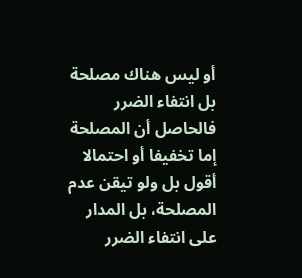أو ليس هناك مصلحة بل انتفاء الضرر فالحاصل أن المصلحة إما تخفيفا أو احتمالا أقول بل ولو تيقن عدم المصلحة، بل المدار على انتفاء الضرر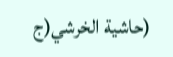(حاشية الخرشي(ج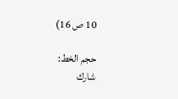10 ص 16)

حجم الخط:
شارك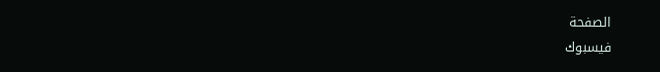الصفحة
فيسبوك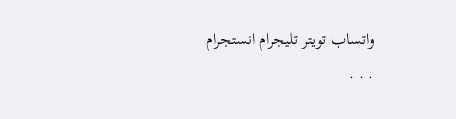واتساب تويتر تليجرام انستجرام
. . .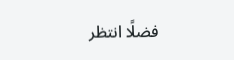فضلًا انتظر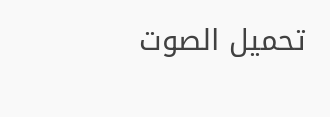تحميل الصوت